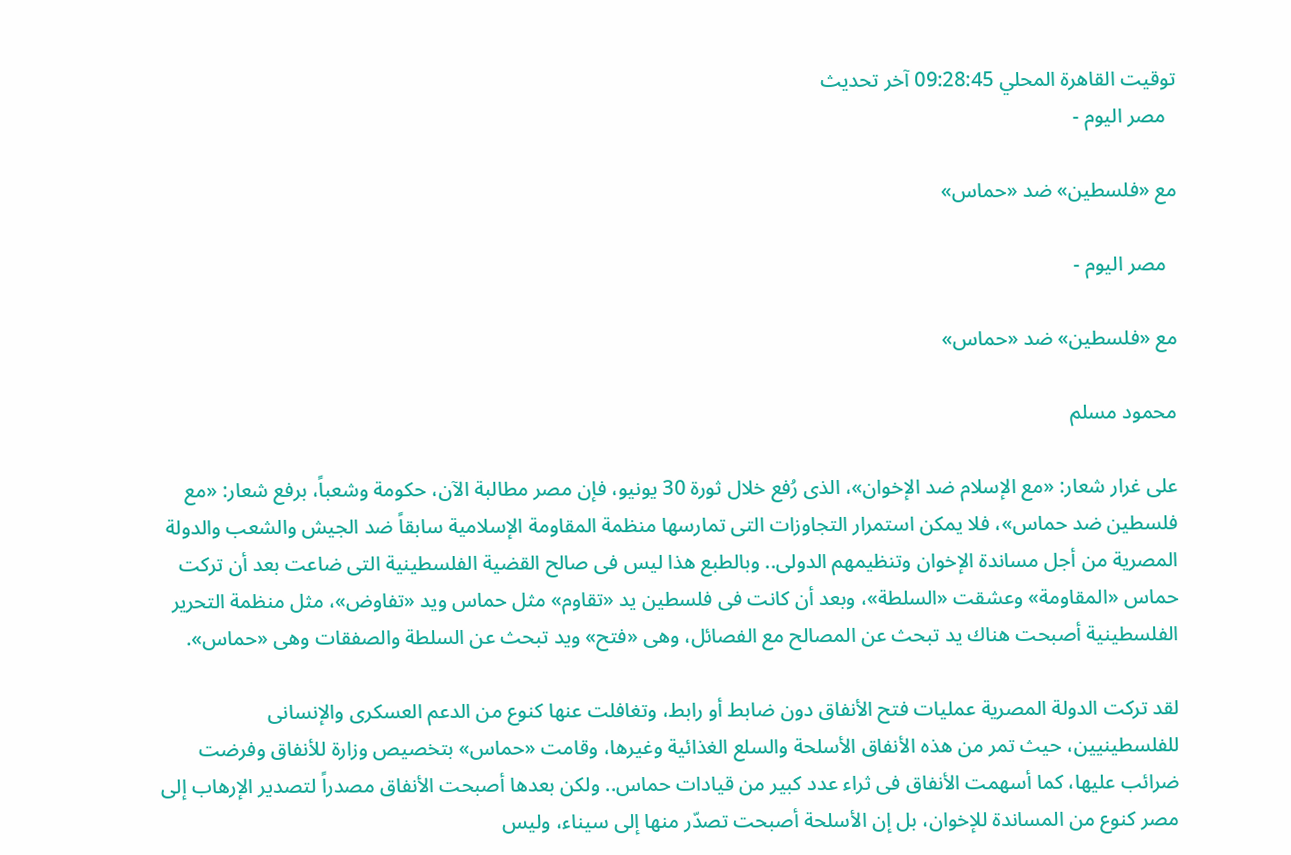توقيت القاهرة المحلي 09:28:45 آخر تحديث
  مصر اليوم -

مع «فلسطين» ضد «حماس»

  مصر اليوم -

مع «فلسطين» ضد «حماس»

محمود مسلم

على غرار شعار: «مع الإسلام ضد الإخوان»، الذى رُفع خلال ثورة 30 يونيو، فإن مصر مطالبة الآن، حكومة وشعباً، برفع شعار: «مع فلسطين ضد حماس»، فلا يمكن استمرار التجاوزات التى تمارسها منظمة المقاومة الإسلامية سابقاً ضد الجيش والشعب والدولة المصرية من أجل مساندة الإخوان وتنظيمهم الدولى.. وبالطبع هذا ليس فى صالح القضية الفلسطينية التى ضاعت بعد أن تركت حماس «المقاومة» وعشقت «السلطة»، وبعد أن كانت فى فلسطين يد «تقاوم» مثل حماس ويد «تفاوض»، مثل منظمة التحرير الفلسطينية أصبحت هناك يد تبحث عن المصالح مع الفصائل، وهى «فتح» ويد تبحث عن السلطة والصفقات وهى «حماس».

لقد تركت الدولة المصرية عمليات فتح الأنفاق دون ضابط أو رابط، وتغافلت عنها كنوع من الدعم العسكرى والإنسانى للفلسطينيين، حيث تمر من هذه الأنفاق الأسلحة والسلع الغذائية وغيرها، وقامت «حماس» بتخصيص وزارة للأنفاق وفرضت ضرائب عليها، كما أسهمت الأنفاق فى ثراء عدد كبير من قيادات حماس.. ولكن بعدها أصبحت الأنفاق مصدراً لتصدير الإرهاب إلى مصر كنوع من المساندة للإخوان، بل إن الأسلحة أصبحت تصدّر منها إلى سيناء، وليس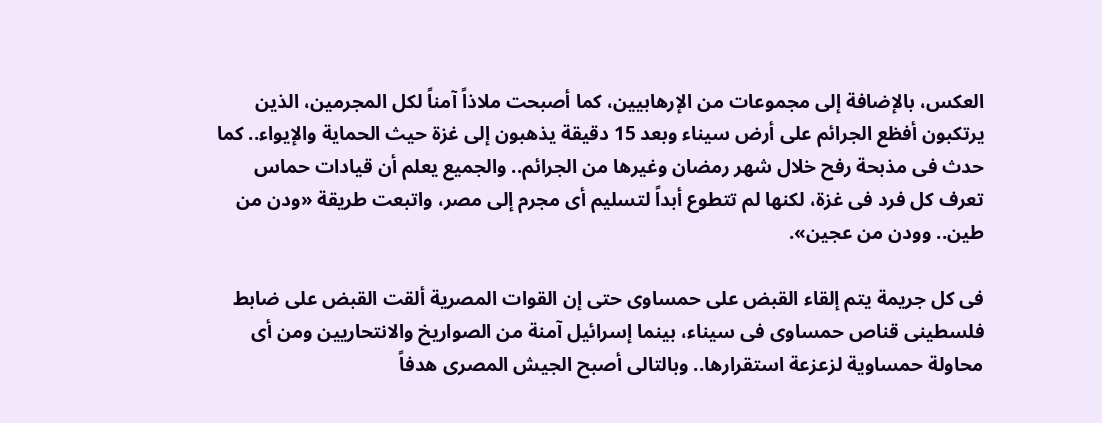العكس، بالإضافة إلى مجموعات من الإرهابيين، كما أصبحت ملاذاً آمناً لكل المجرمين، الذين يرتكبون أفظع الجرائم على أرض سيناء وبعد 15 دقيقة يذهبون إلى غزة حيث الحماية والإيواء.. كما حدث فى مذبحة رفح خلال شهر رمضان وغيرها من الجرائم.. والجميع يعلم أن قيادات حماس تعرف كل فرد فى غزة، لكنها لم تتطوع أبداً لتسليم أى مجرم إلى مصر، واتبعت طريقة «ودن من طين.. وودن من عجين».

فى كل جريمة يتم إلقاء القبض على حمساوى حتى إن القوات المصرية ألقت القبض على ضابط فلسطينى قناص حمساوى فى سيناء، بينما إسرائيل آمنة من الصواريخ والانتحاريين ومن أى محاولة حمساوية لزعزعة استقرارها.. وبالتالى أصبح الجيش المصرى هدفاً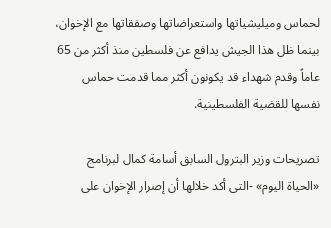لحماس وميليشياتها واستعراضاتها وصفقاتها مع الإخوان، بينما ظل هذا الجيش يدافع عن فلسطين منذ أكثر من 65 عاماً وقدم شهداء قد يكونون أكثر مما قدمت حماس نفسها للقضية الفلسطينية.

تصريحات وزير البترول السابق أسامة كمال لبرنامج «الحياة اليوم» -التى أكد خلالها أن إصرار الإخوان على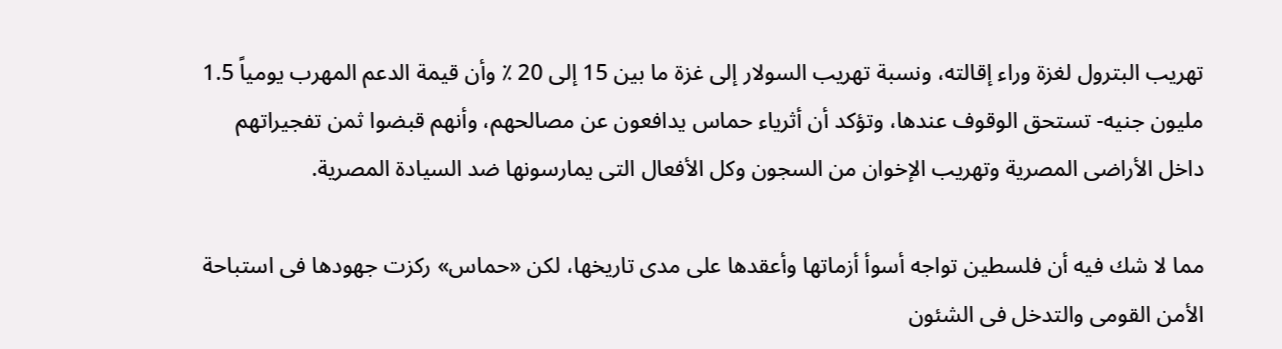تهريب البترول لغزة وراء إقالته، ونسبة تهريب السولار إلى غزة ما بين 15 إلى 20 ٪ وأن قيمة الدعم المهرب يومياً 1.5 مليون جنيه- تستحق الوقوف عندها، وتؤكد أن أثرياء حماس يدافعون عن مصالحهم، وأنهم قبضوا ثمن تفجيراتهم داخل الأراضى المصرية وتهريب الإخوان من السجون وكل الأفعال التى يمارسونها ضد السيادة المصرية.

مما لا شك فيه أن فلسطين تواجه أسوأ أزماتها وأعقدها على مدى تاريخها، لكن «حماس» ركزت جهودها فى استباحة الأمن القومى والتدخل فى الشئون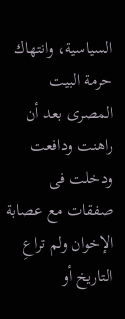السياسية، وانتهاك حرمة البيت المصرى بعد أن راهنت ودافعت ودخلت فى صفقات مع عصابة الإخوان ولم تراعِ التاريخ أو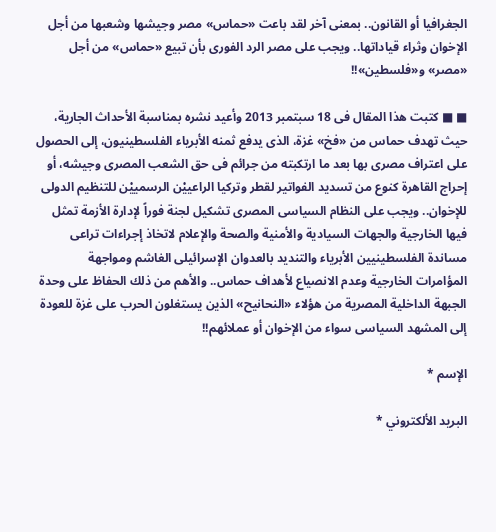الجغرافيا أو القانون.. بمعنى آخر لقد باعت «حماس» مصر وجيشها وشعبها من أجل الإخوان وثراء قياداتها.. ويجب على مصر الرد الفورى بأن تبيع «حماس» من أجل «مصر» و«فلسطين»!!

■ ■ كتبت هذا المقال فى 18 سبتمبر 2013 وأعيد نشره بمناسبة الأحداث الجارية، حيث تهدف حماس من «فخ» غزة، الذى يدفع ثمنه الأبرياء الفلسطينيون، إلى الحصول على اعتراف مصرى بها بعد ما ارتكبته من جرائم فى حق الشعب المصرى وجيشه، أو إحراج القاهرة كنوع من تسديد الفواتير لقطر وتركيا الراعييْن الرسمييْن للتنظيم الدولى للإخوان.. ويجب على النظام السياسى المصرى تشكيل لجنة فوراً لإدارة الأزمة تمثل فيها الخارجية والجهات السيادية والأمنية والصحة والإعلام لاتخاذ إجراءات تراعى مساندة الفلسطينيين الأبرياء والتنديد بالعدوان الإسرائيلى الغاشم ومواجهة المؤامرات الخارجية وعدم الانصياع لأهداف حماس.. والأهم من ذلك الحفاظ على وحدة الجبهة الداخلية المصرية من هؤلاء «النحانيح» الذين يستغلون الحرب على غزة للعودة إلى المشهد السياسى سواء من الإخوان أو عملائهم!!

الإسم *

البريد الألكتروني *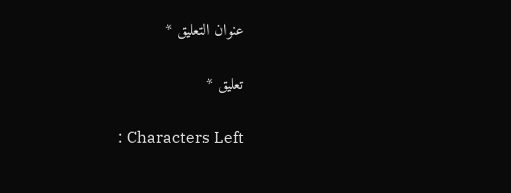عنوان التعليق *

تعليق *

: Characters Left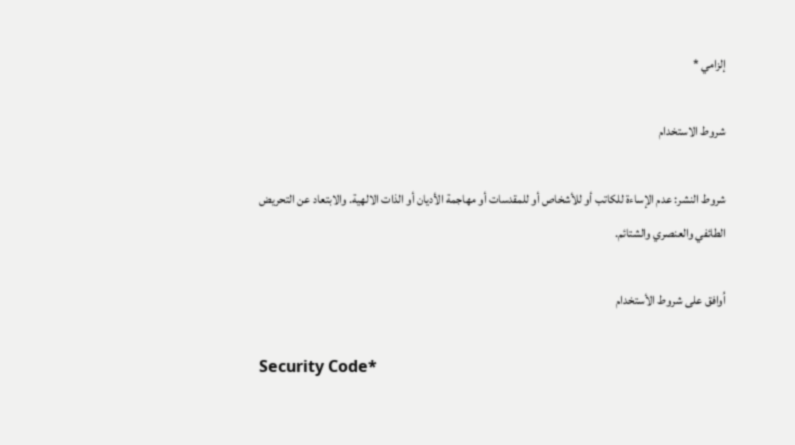إلزامي *

شروط الاستخدام

شروط النشر: عدم الإساءة للكاتب أو للأشخاص أو للمقدسات أو مهاجمة الأديان أو الذات الالهية. والابتعاد عن التحريض الطائفي والعنصري والشتائم.

اُوافق على شروط الأستخدام

Security Code*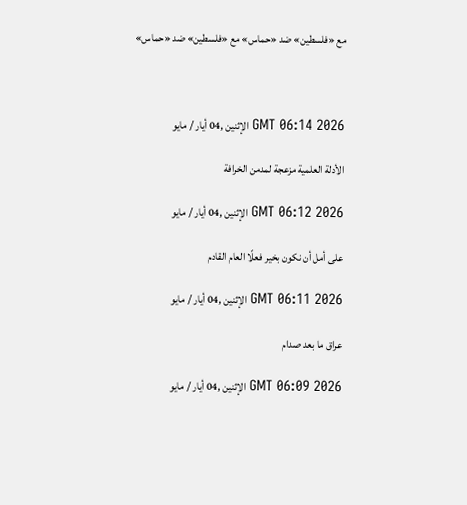مع «فلسطين» ضد «حماس» مع «فلسطين» ضد «حماس»



GMT 06:14 2026 الإثنين ,04 أيار / مايو

الأدلة العلمية مزعجة لمدمن الخرافة

GMT 06:12 2026 الإثنين ,04 أيار / مايو

على أمل أن نكون بخير فعلًا العام القادم

GMT 06:11 2026 الإثنين ,04 أيار / مايو

عراق ما بعد صدام

GMT 06:09 2026 الإثنين ,04 أيار / مايو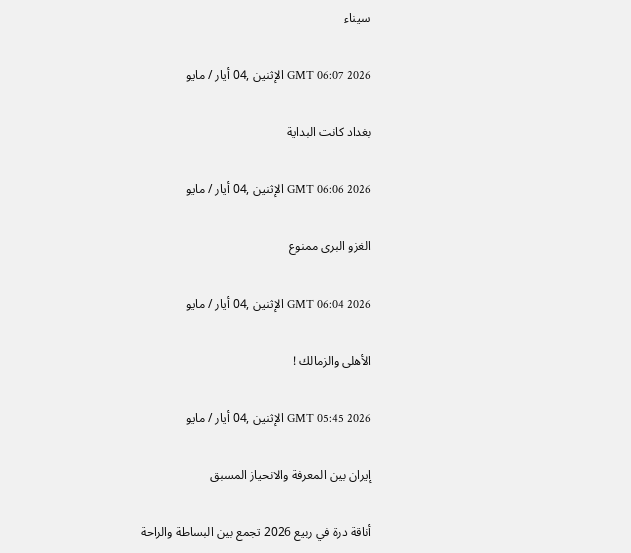سيناء

GMT 06:07 2026 الإثنين ,04 أيار / مايو

بغداد كانت البداية

GMT 06:06 2026 الإثنين ,04 أيار / مايو

الغزو البرى ممنوع

GMT 06:04 2026 الإثنين ,04 أيار / مايو

الأهلى والزمالك !

GMT 05:45 2026 الإثنين ,04 أيار / مايو

إيران بين المعرفة والانحياز المسبق

أناقة درة في ربيع 2026 تجمع بين البساطة والراحة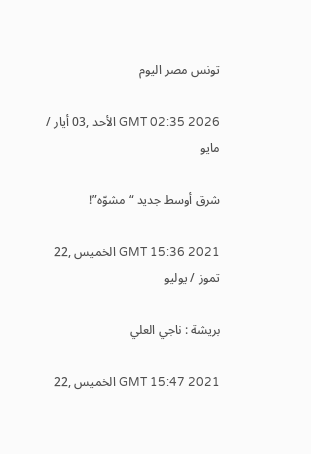تونس مصر اليوم

GMT 02:35 2026 الأحد ,03 أيار / مايو

شرق أوسط جديد “مشوّه”!

GMT 15:36 2021 الخميس ,22 تموز / يوليو

بريشة : ناجي العلي

GMT 15:47 2021 الخميس ,22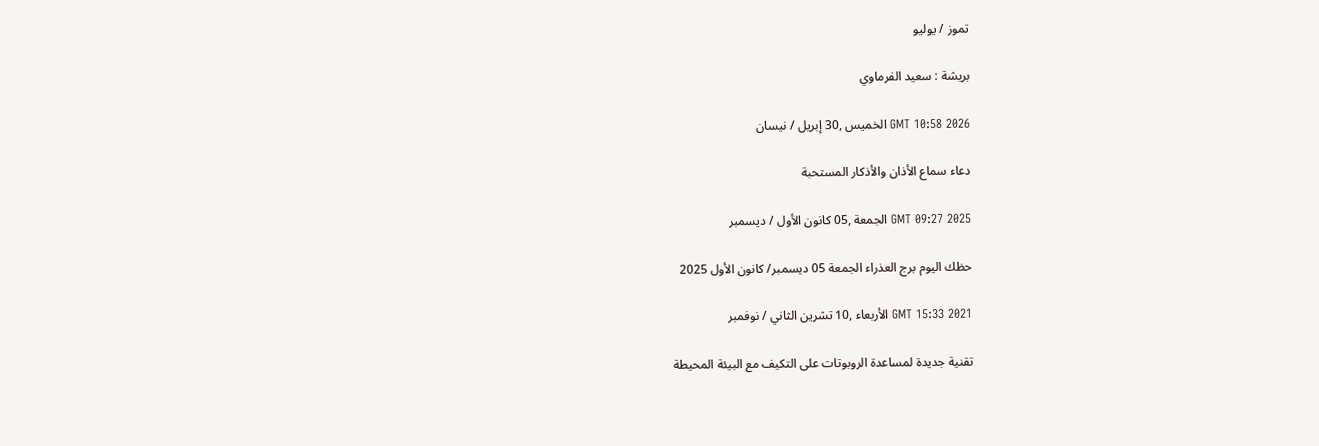تموز / يوليو

بريشة : سعيد الفرماوي

GMT 10:58 2026 الخميس ,30 إبريل / نيسان

دعاء سماع الأذان والأذكار المستحبة

GMT 09:27 2025 الجمعة ,05 كانون الأول / ديسمبر

حظك اليوم برج العذراء الجمعة 05 ديسمبر/ كانون الأول 2025

GMT 15:33 2021 الأربعاء ,10 تشرين الثاني / نوفمبر

تقنية جديدة لمساعدة الروبوتات على التكيف مع البيئة المحيطة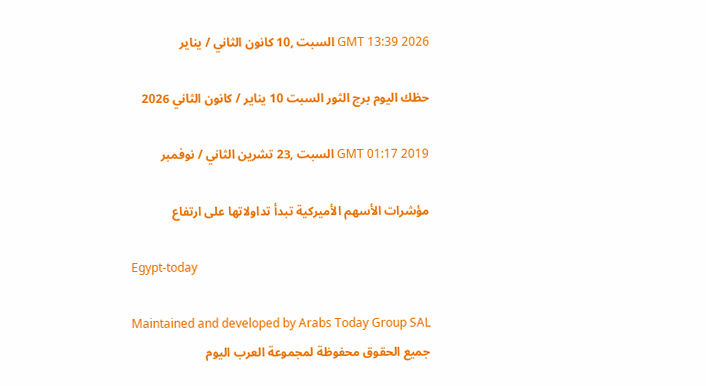GMT 13:39 2026 السبت ,10 كانون الثاني / يناير

حظك اليوم برج الثور السبت 10 يناير / كانون الثاني 2026

GMT 01:17 2019 السبت ,23 تشرين الثاني / نوفمبر

مؤشرات الأسهم الأميركية تبدأ تداولاتها على ارتفاع

Egypt-today

Maintained and developed by Arabs Today Group SAL
جميع الحقوق محفوظة لمجموعة العرب اليوم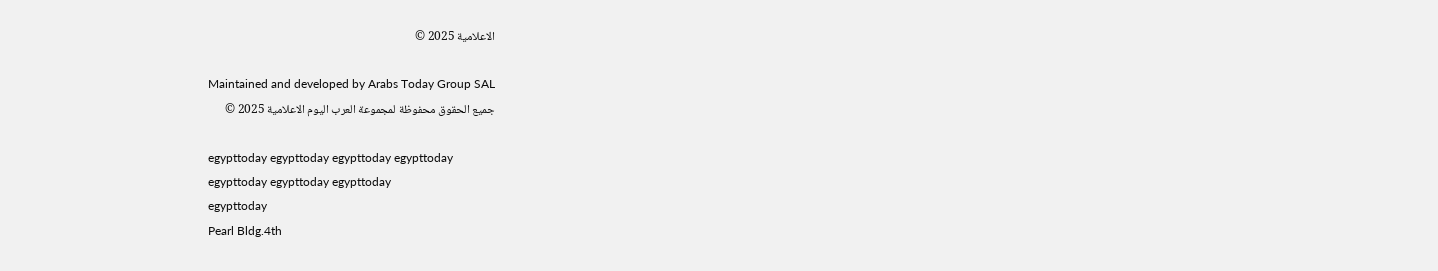الاعلامية 2025 ©

Maintained and developed by Arabs Today Group SAL
جميع الحقوق محفوظة لمجموعة العرب اليوم الاعلامية 2025 ©

egypttoday egypttoday egypttoday egypttoday
egypttoday egypttoday egypttoday
egypttoday
Pearl Bldg.4th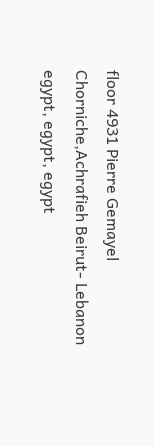floor 4931 Pierre Gemayel Chorniche,Achrafieh Beirut- Lebanon
egypt, egypt, egypt